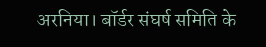अरनिया। बॉर्डर संघर्ष समिति के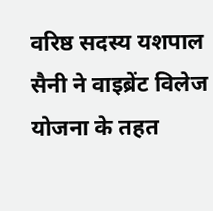वरिष्ठ सदस्य यशपाल सैनी ने वाइब्रेंट विलेज योजना के तहत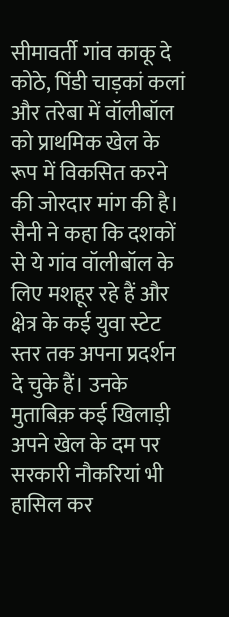सीमावर्ती गांव काकू दे कोठे, पिंडी चाड़कां कलां और तरेबा में वॉलीबॉल को प्राथमिक खेल के रूप में विकसित करने की जोरदार मांग की है।
सैनी ने कहा कि दशकों से ये गांव वॉलीबॉल के लिए मशहूर रहे हैं और क्षेत्र के कई युवा स्टेट स्तर तक अपना प्रदर्शन दे चुके हैं। उनके मुताबिक़ कई खिलाड़ी अपने खेल के दम पर सरकारी नौकरियां भी हासिल कर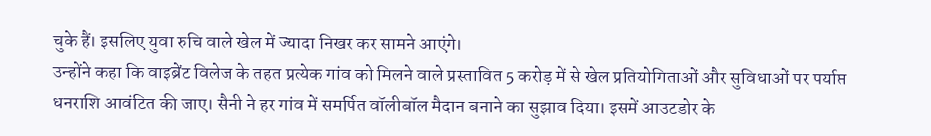चुके हैं। इसलिए युवा रुचि वाले खेल में ज्यादा निखर कर सामने आएंगे।
उन्होंने कहा कि वाइब्रेंट विलेज के तहत प्रत्येक गांव को मिलने वाले प्रस्तावित 5 करोड़ में से खेल प्रतियोगिताओं और सुविधाओं पर पर्याप्त धनराशि आवंटित की जाए। सैनी ने हर गांव में समर्पित वॉलीबॉल मैदान बनाने का सुझाव दिया। इसमें आउटडोर के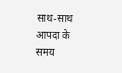साथ-साथ आपदा के समय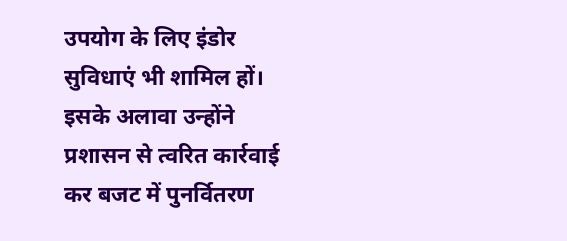उपयोग के लिए इंडोर सुविधाएं भी शामिल हों। इसके अलावा उन्होंने प्रशासन से त्वरित कार्रवाई कर बजट में पुनर्वितरण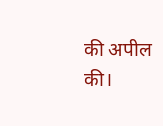की अपील की।